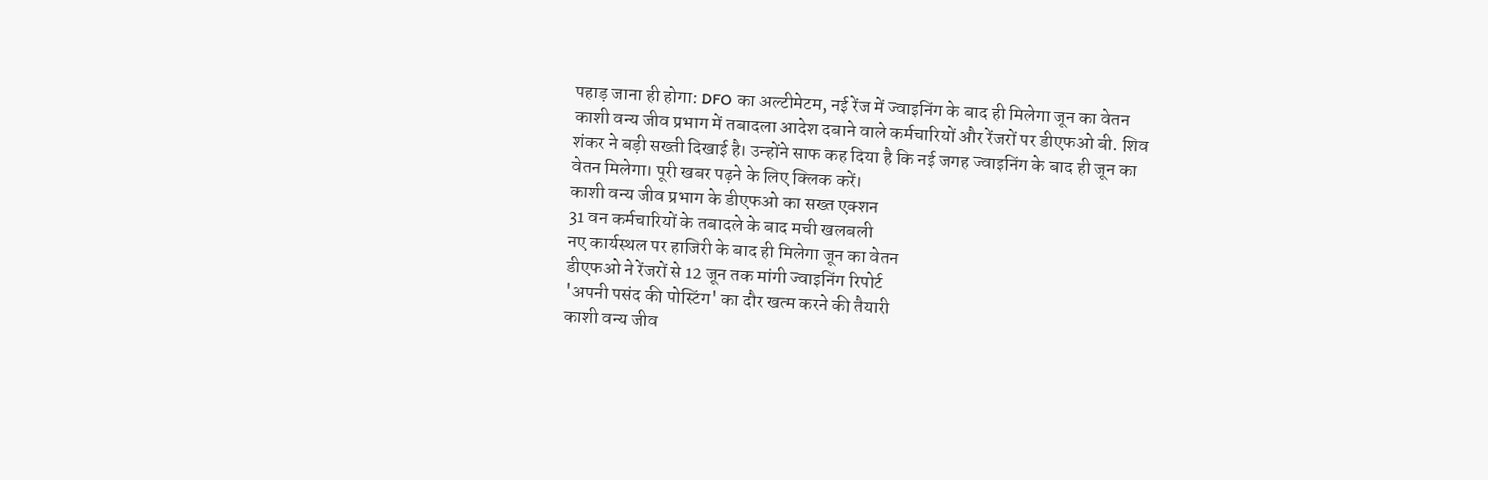पहाड़ जाना ही होगा: DFO का अल्टीमेटम, नई रेंज में ज्वाइनिंग के बाद ही मिलेगा जून का वेतन
काशी वन्य जीव प्रभाग में तबादला आदेश दबाने वाले कर्मचारियों और रेंजरों पर डीएफओ बी. शिव शंकर ने बड़ी सख्ती दिखाई है। उन्होंने साफ कह दिया है कि नई जगह ज्वाइनिंग के बाद ही जून का वेतन मिलेगा। पूरी खबर पढ़ने के लिए क्लिक करें।
काशी वन्य जीव प्रभाग के डीएफओ का सख्त एक्शन
31 वन कर्मचारियों के तबादले के बाद मची खलबली
नए कार्यस्थल पर हाजिरी के बाद ही मिलेगा जून का वेतन
डीएफओ ने रेंजरों से 12 जून तक मांगी ज्वाइनिंग रिपोर्ट
'अपनी पसंद की पोस्टिंग' का दौर खत्म करने की तैयारी
काशी वन्य जीव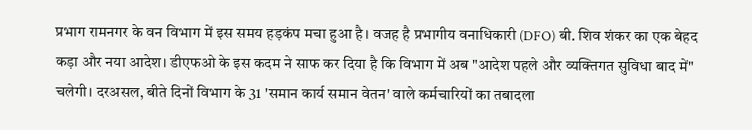प्रभाग रामनगर के वन विभाग में इस समय हड़कंप मचा हुआ है। वजह है प्रभागीय वनाधिकारी (DFO) बी. शिव शंकर का एक बेहद कड़ा और नया आदेश। डीएफओ के इस कदम ने साफ कर दिया है कि विभाग में अब "आदेश पहले और व्यक्तिगत सुविधा बाद में" चलेगी। दरअसल, बीते दिनों विभाग के 31 'समान कार्य समान वेतन' वाले कर्मचारियों का तबादला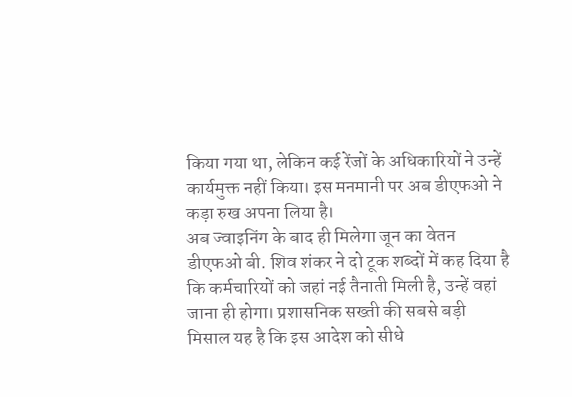किया गया था, लेकिन कई रेंजों के अधिकारियों ने उन्हें कार्यमुक्त नहीं किया। इस मनमानी पर अब डीएफओ ने कड़ा रुख अपना लिया है।
अब ज्वाइनिंग के बाद ही मिलेगा जून का वेतन
डीएफओ बी. शिव शंकर ने दो टूक शब्दों में कह दिया है कि कर्मचारियों को जहां नई तैनाती मिली है, उन्हें वहां जाना ही होगा। प्रशासनिक सख्ती की सबसे बड़ी मिसाल यह है कि इस आदेश को सीधे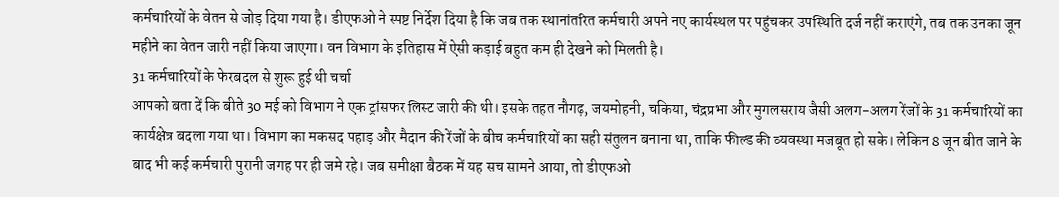कर्मचारियों के वेतन से जोड़ दिया गया है। डीएफओ ने स्पष्ट निर्देश दिया है कि जब तक स्थानांतरित कर्मचारी अपने नए कार्यस्थल पर पहुंचकर उपस्थिति दर्ज नहीं कराएंगे, तब तक उनका जून महीने का वेतन जारी नहीं किया जाएगा। वन विभाग के इतिहास में ऐसी कड़ाई बहुत कम ही देखने को मिलती है।
31 कर्मचारियों के फेरबदल से शुरू हुई थी चर्चा
आपको बता दें कि बीते 30 मई को विभाग ने एक ट्रांसफर लिस्ट जारी की थी। इसके तहत नौगढ़, जयमोहनी, चकिया, चंद्रप्रभा और मुगलसराय जैसी अलग-अलग रेंजों के 31 कर्मचारियों का कार्यक्षेत्र बदला गया था। विभाग का मकसद पहाड़ और मैदान की रेंजों के बीच कर्मचारियों का सही संतुलन बनाना था, ताकि फील्ड की व्यवस्था मजबूत हो सके। लेकिन 8 जून बीत जाने के बाद भी कई कर्मचारी पुरानी जगह पर ही जमे रहे। जब समीक्षा बैठक में यह सच सामने आया, तो डीएफओ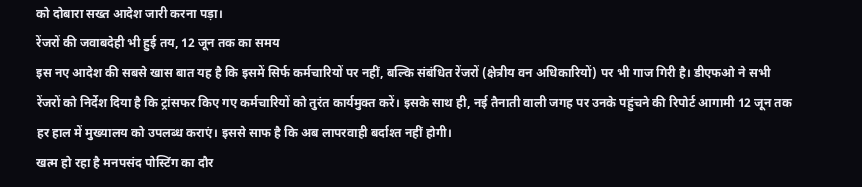को दोबारा सख्त आदेश जारी करना पड़ा।
रेंजरों की जवाबदेही भी हुई तय, 12 जून तक का समय
इस नए आदेश की सबसे खास बात यह है कि इसमें सिर्फ कर्मचारियों पर नहीं, बल्कि संबंधित रेंजरों (क्षेत्रीय वन अधिकारियों) पर भी गाज गिरी है। डीएफओ ने सभी रेंजरों को निर्देश दिया है कि ट्रांसफर किए गए कर्मचारियों को तुरंत कार्यमुक्त करें। इसके साथ ही, नई तैनाती वाली जगह पर उनके पहुंचने की रिपोर्ट आगामी 12 जून तक हर हाल में मुख्यालय को उपलब्ध कराएं। इससे साफ है कि अब लापरवाही बर्दाश्त नहीं होगी।
खत्म हो रहा है मनपसंद पोस्टिंग का दौर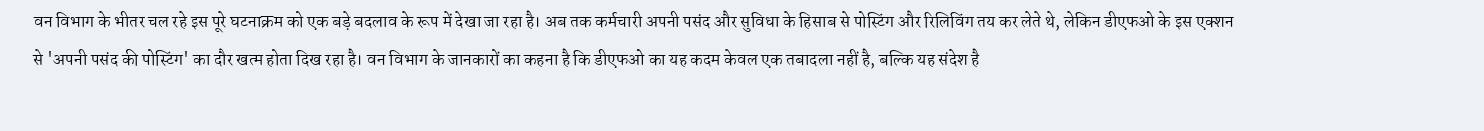वन विभाग के भीतर चल रहे इस पूरे घटनाक्रम को एक बड़े बदलाव के रूप में देखा जा रहा है। अब तक कर्मचारी अपनी पसंद और सुविधा के हिसाब से पोस्टिंग और रिलिविंग तय कर लेते थे, लेकिन डीएफओ के इस एक्शन से 'अपनी पसंद की पोस्टिंग' का दौर खत्म होता दिख रहा है। वन विभाग के जानकारों का कहना है कि डीएफओ का यह कदम केवल एक तबादला नहीं है, बल्कि यह संदेश है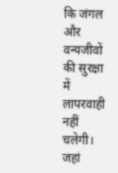कि जंगल और वन्यजीवों की सुरक्षा में लापरवाही नहीं चलेगी। जहां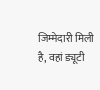जिम्मेदारी मिली है, वहां ड्यूटी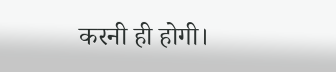करनी ही होगी।